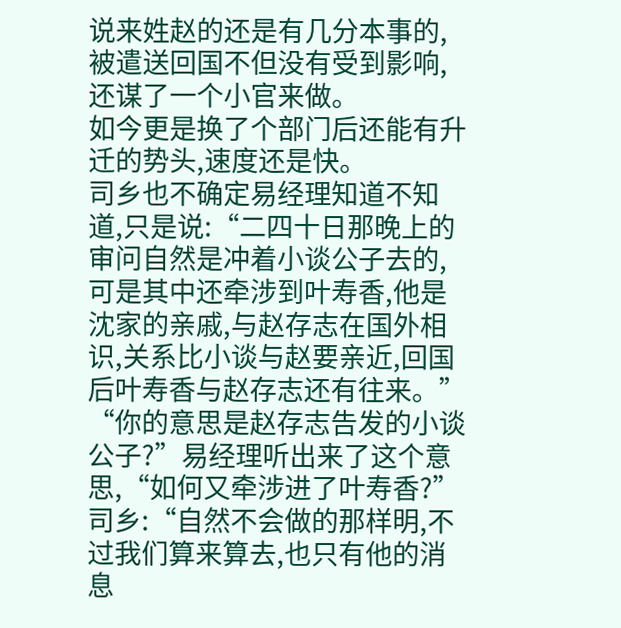说来姓赵的还是有几分本事的,被遣送回国不但没有受到影响,还谋了一个小官来做。
如今更是换了个部门后还能有升迁的势头,速度还是快。
司乡也不确定易经理知道不知道,只是说:“二四十日那晚上的审问自然是冲着小谈公子去的,可是其中还牵涉到叶寿香,他是沈家的亲戚,与赵存志在国外相识,关系比小谈与赵要亲近,回国后叶寿香与赵存志还有往来。”
“你的意思是赵存志告发的小谈公子?”易经理听出来了这个意思,“如何又牵涉进了叶寿香?”
司乡:“自然不会做的那样明,不过我们算来算去,也只有他的消息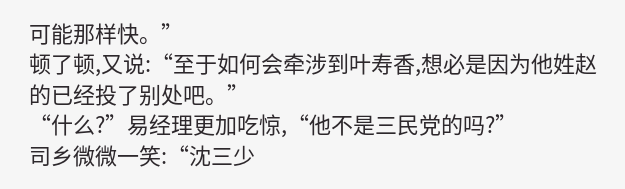可能那样快。”
顿了顿,又说:“至于如何会牵涉到叶寿香,想必是因为他姓赵的已经投了别处吧。”
“什么?”易经理更加吃惊,“他不是三民党的吗?”
司乡微微一笑:“沈三少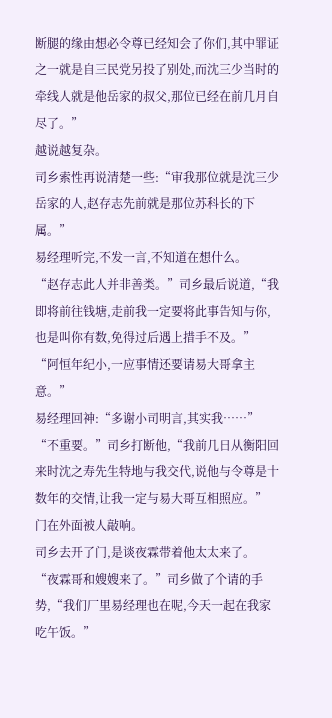断腿的缘由想必令尊已经知会了你们,其中罪证之一就是自三民党另投了别处,而沈三少当时的牵线人就是他岳家的叔父,那位已经在前几月自尽了。”
越说越复杂。
司乡索性再说清楚一些:“审我那位就是沈三少岳家的人,赵存志先前就是那位苏科长的下属。”
易经理听完,不发一言,不知道在想什么。
“赵存志此人并非善类。”司乡最后说道,“我即将前往钱塘,走前我一定要将此事告知与你,也是叫你有数,免得过后遇上措手不及。”
“阿恒年纪小,一应事情还要请易大哥拿主意。”
易经理回神:“多谢小司明言,其实我……”
“不重要。”司乡打断他,“我前几日从衡阳回来时沈之寿先生特地与我交代,说他与令尊是十数年的交情,让我一定与易大哥互相照应。”
门在外面被人敲响。
司乡去开了门,是谈夜霖带着他太太来了。
“夜霖哥和嫂嫂来了。”司乡做了个请的手势,“我们厂里易经理也在呢,今天一起在我家吃午饭。”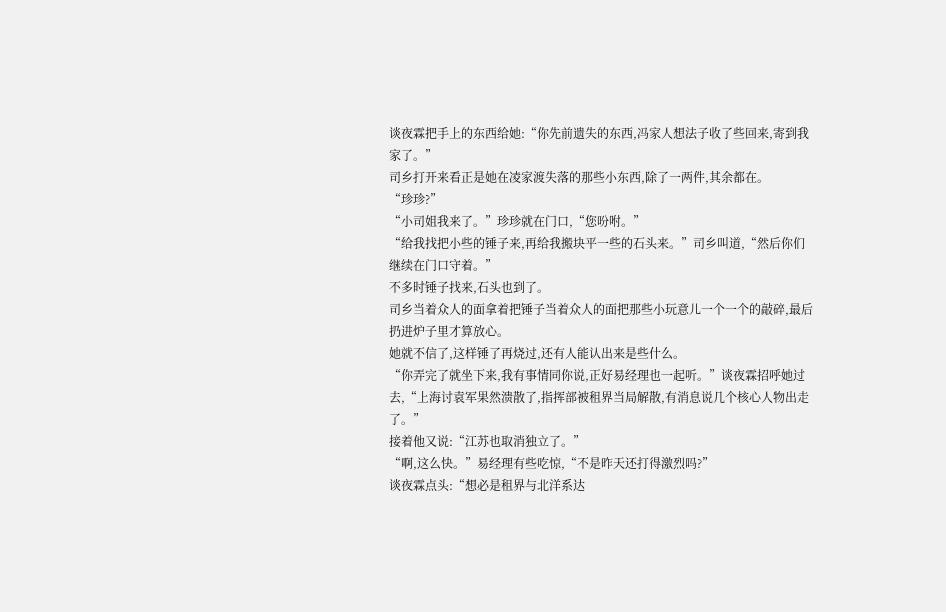谈夜霖把手上的东西给她:“你先前遗失的东西,冯家人想法子收了些回来,寄到我家了。”
司乡打开来看正是她在凌家渡失落的那些小东西,除了一两件,其余都在。
“珍珍?”
“小司姐我来了。”珍珍就在门口,“您吩咐。”
“给我找把小些的锤子来,再给我搬块平一些的石头来。”司乡叫道,“然后你们继续在门口守着。”
不多时锤子找来,石头也到了。
司乡当着众人的面拿着把锤子当着众人的面把那些小玩意儿一个一个的敲碎,最后扔进炉子里才算放心。
她就不信了,这样锤了再烧过,还有人能认出来是些什么。
“你弄完了就坐下来,我有事情同你说,正好易经理也一起听。”谈夜霖招呼她过去,“上海讨袁军果然溃散了,指挥部被租界当局解散,有消息说几个核心人物出走了。”
接着他又说:“江苏也取消独立了。”
“啊,这么快。”易经理有些吃惊,“不是昨天还打得激烈吗?”
谈夜霖点头:“想必是租界与北洋系达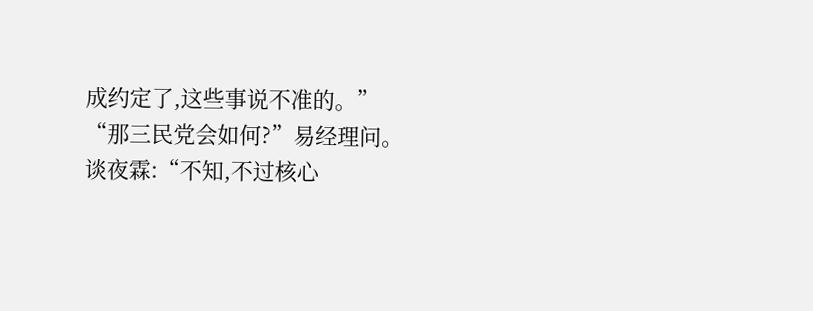成约定了,这些事说不准的。”
“那三民党会如何?”易经理问。
谈夜霖:“不知,不过核心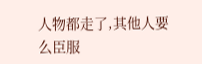人物都走了,其他人要么臣服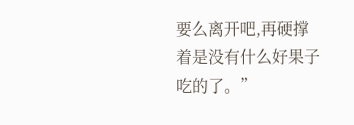要么离开吧,再硬撑着是没有什么好果子吃的了。”